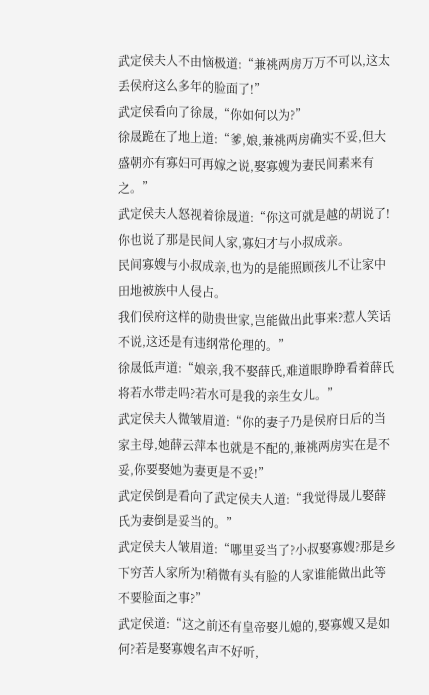武定侯夫人不由恼极道:“兼祧两房万万不可以,这太丢侯府这么多年的脸面了!”
武定侯看向了徐晟,“你如何以为?”
徐晟跪在了地上道:“爹,娘,兼祧两房确实不妥,但大盛朝亦有寡妇可再嫁之说,娶寡嫂为妻民间素来有之。”
武定侯夫人怒视着徐晟道:“你这可就是越的胡说了!你也说了那是民间人家,寡妇才与小叔成亲。
民间寡嫂与小叔成亲,也为的是能照顾孩儿不让家中田地被族中人侵占。
我们侯府这样的勋贵世家,岂能做出此事来?惹人笑话不说,这还是有违纲常伦理的。”
徐晟低声道:“娘亲,我不娶薛氏,难道眼睁睁看着薛氏将若水带走吗?若水可是我的亲生女儿。”
武定侯夫人微皱眉道:“你的妻子乃是侯府日后的当家主母,她薛云萍本也就是不配的,兼祧两房实在是不妥,你要娶她为妻更是不妥!”
武定侯倒是看向了武定侯夫人道:“我觉得晟儿娶薛氏为妻倒是妥当的。”
武定侯夫人皱眉道:“哪里妥当了?小叔娶寡嫂?那是乡下穷苦人家所为!稍微有头有脸的人家谁能做出此等不要脸面之事?”
武定侯道:“这之前还有皇帝娶儿媳的,娶寡嫂又是如何?若是娶寡嫂名声不好听,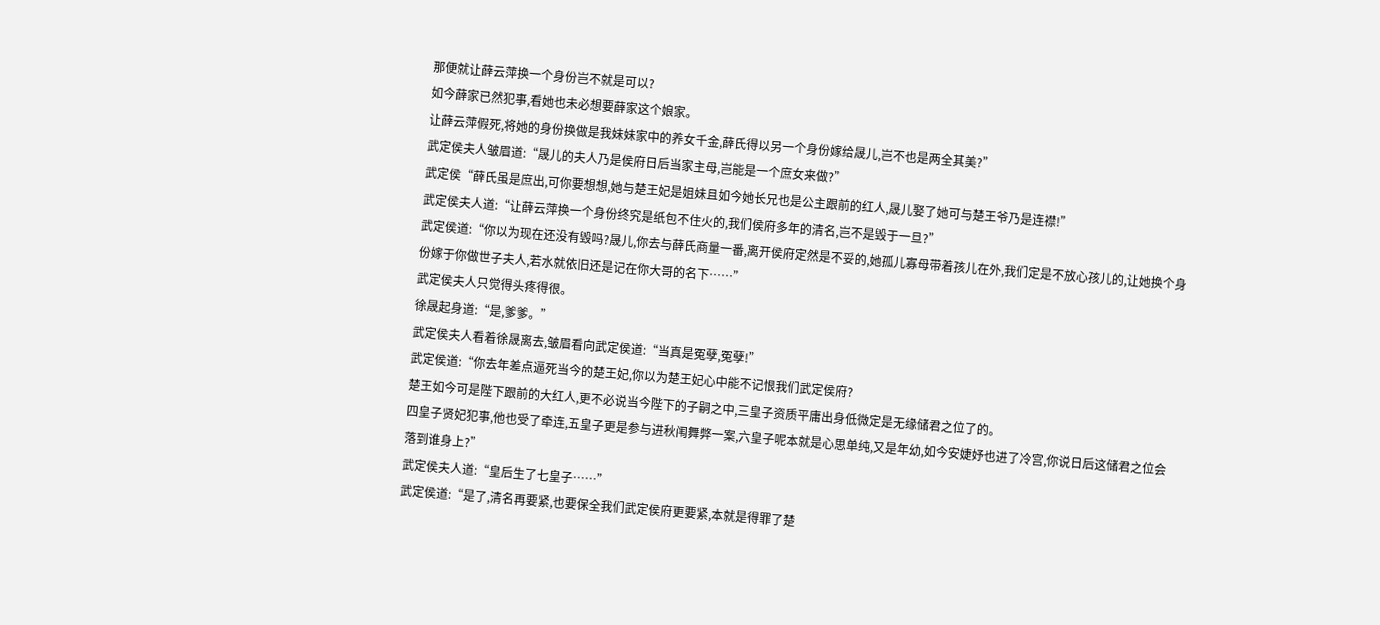那便就让薛云萍换一个身份岂不就是可以?
如今薛家已然犯事,看她也未必想要薛家这个娘家。
让薛云萍假死,将她的身份换做是我妹妹家中的养女千金,薛氏得以另一个身份嫁给晟儿,岂不也是两全其美?”
武定侯夫人皱眉道:“晟儿的夫人乃是侯府日后当家主母,岂能是一个庶女来做?”
武定侯“薛氏虽是庶出,可你要想想,她与楚王妃是姐妹且如今她长兄也是公主跟前的红人,晟儿娶了她可与楚王爷乃是连襟!”
武定侯夫人道:“让薛云萍换一个身份终究是纸包不住火的,我们侯府多年的清名,岂不是毁于一旦?”
武定侯道:“你以为现在还没有毁吗?晟儿,你去与薛氏商量一番,离开侯府定然是不妥的,她孤儿寡母带着孩儿在外,我们定是不放心孩儿的,让她换个身份嫁于你做世子夫人,若水就依旧还是记在你大哥的名下……”
武定侯夫人只觉得头疼得很。
徐晟起身道:“是,爹爹。”
武定侯夫人看着徐晟离去,皱眉看向武定侯道:“当真是冤孽,冤孽!”
武定侯道:“你去年差点逼死当今的楚王妃,你以为楚王妃心中能不记恨我们武定侯府?
楚王如今可是陛下跟前的大红人,更不必说当今陛下的子嗣之中,三皇子资质平庸出身低微定是无缘储君之位了的。
四皇子贤妃犯事,他也受了牵连,五皇子更是参与进秋闱舞弊一案,六皇子呢本就是心思单纯,又是年幼,如今安婕妤也进了冷宫,你说日后这储君之位会落到谁身上?”
武定侯夫人道:“皇后生了七皇子……”
武定侯道:“是了,清名再要紧,也要保全我们武定侯府更要紧,本就是得罪了楚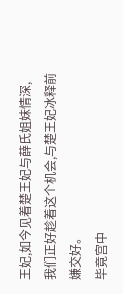王妃,如今见着楚王妃与薛氏姐妹情深,我们正好趁着这个机会,与楚王妃冰释前嫌交好。
毕竟宫中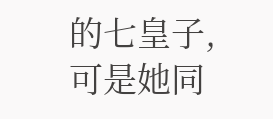的七皇子,可是她同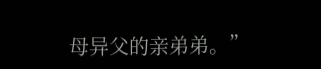母异父的亲弟弟。”